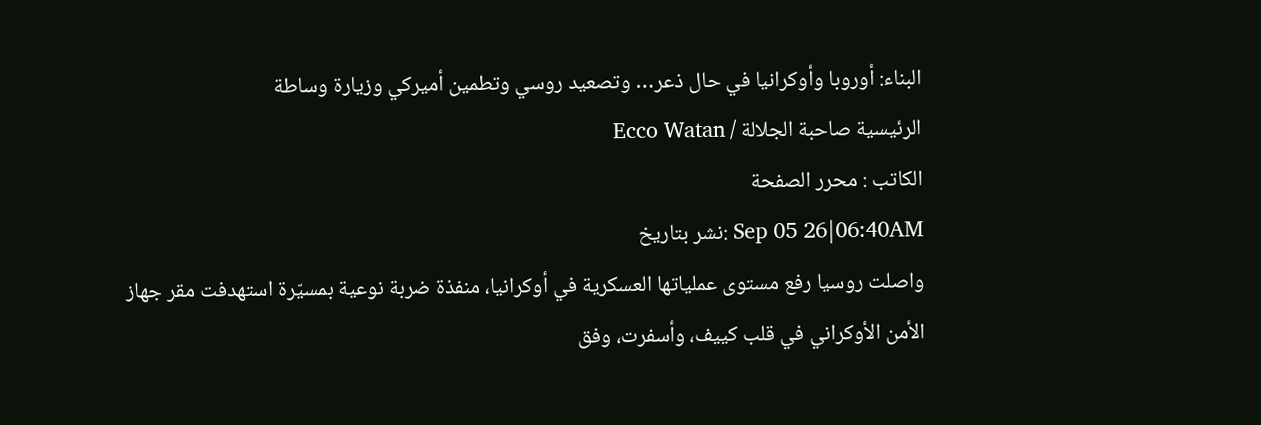البناء: أوروبا وأوكرانيا في حال ذعر… وتصعيد روسي وتطمين أميركي وزيارة وساطة
الرئيسية صاحبة الجلالة / Ecco Watan
الكاتب : محرر الصفحة
Sep 05 26|06:40AM :نشر بتاريخ
واصلت روسيا رفع مستوى عملياتها العسكرية في أوكرانيا، منفذة ضربة نوعية بمسيّرة استهدفت مقر جهاز الأمن الأوكراني في قلب كييف، وأسفرت، وفق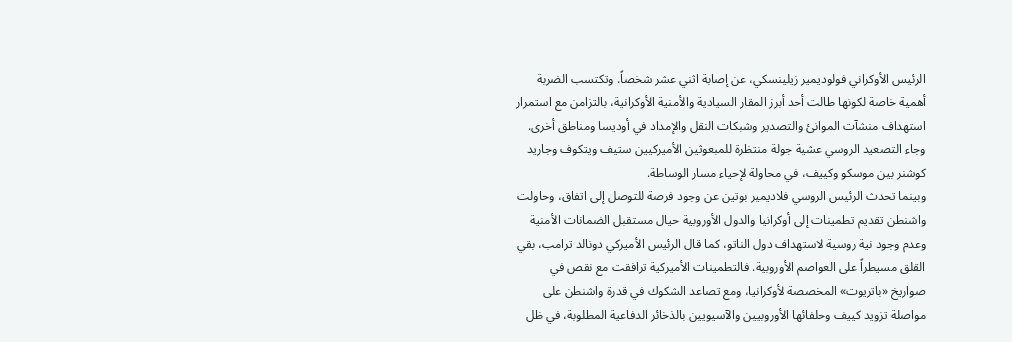الرئيس الأوكراني فولوديمير زيلينسكي، عن إصابة اثني عشر شخصاً. وتكتسب الضربة أهمية خاصة لكونها طالت أحد أبرز المقار السيادية والأمنية الأوكرانية، بالتزامن مع استمرار استهداف منشآت الموانئ والتصدير وشبكات النقل والإمداد في أوديسا ومناطق أخرى. وجاء التصعيد الروسي عشية جولة منتظرة للمبعوثين الأميركيين ستيف ويتكوف وجاريد كوشنر بين موسكو وكييف، في محاولة لإحياء مسار الوساطة.
وبينما تحدث الرئيس الروسي فلاديمير بوتين عن وجود فرصة للتوصل إلى اتفاق، وحاولت واشنطن تقديم تطمينات إلى أوكرانيا والدول الأوروبية حيال مستقبل الضمانات الأمنية وعدم وجود نية روسية لاستهداف دول الناتو، كما قال الرئيس الأميركي دونالد ترامب، بقي القلق مسيطراً على العواصم الأوروبية. فالتطمينات الأميركية ترافقت مع نقص في صواريخ «باتريوت» المخصصة لأوكرانيا، ومع تصاعد الشكوك في قدرة واشنطن على مواصلة تزويد كييف وحلفائها الأوروبيين والآسيويين بالذخائر الدفاعية المطلوبة، في ظل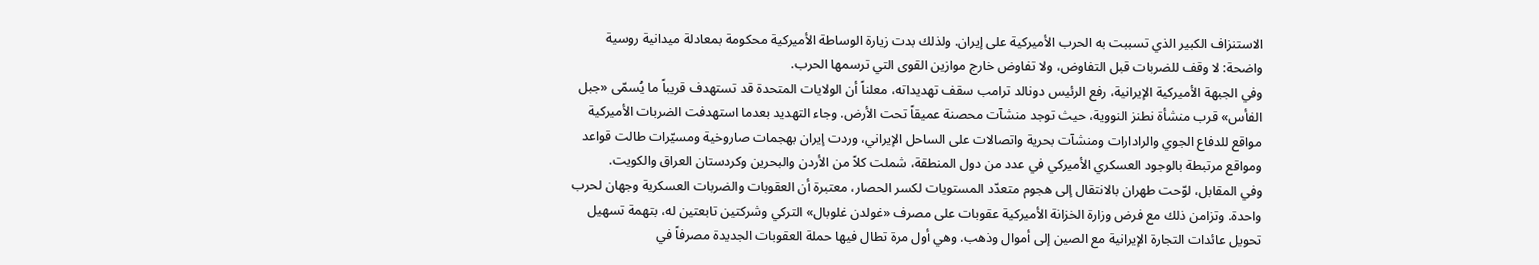الاستنزاف الكبير الذي تسببت به الحرب الأميركية على إيران. ولذلك بدت زيارة الوساطة الأميركية محكومة بمعادلة ميدانية روسية واضحة: لا وقف للضربات قبل التفاوض، ولا تفاوض خارج موازين القوى التي ترسمها الحرب.
وفي الجبهة الأميركية الإيرانية، رفع الرئيس دونالد ترامب سقف تهديداته، معلناً أن الولايات المتحدة قد تستهدف قريباً ما يُسمّى «جبل الفأس» قرب منشأة نطنز النووية، حيث توجد منشآت محصنة عميقاً تحت الأرض. وجاء التهديد بعدما استهدفت الضربات الأميركية مواقع للدفاع الجوي والرادارات ومنشآت بحرية واتصالات على الساحل الإيراني، وردت إيران بهجمات صاروخية ومسيّرات طالت قواعد ومواقع مرتبطة بالوجود العسكري الأميركي في عدد من دول المنطقة، شملت كلاً من الأردن والبحرين وكردستان العراق والكويت.
وفي المقابل، لوّحت طهران بالانتقال إلى هجوم متعدّد المستويات لكسر الحصار، معتبرة أن العقوبات والضربات العسكرية وجهان لحرب واحدة. وتزامن ذلك مع فرض وزارة الخزانة الأميركية عقوبات على مصرف «غولدن غلوبال» التركي وشركتين تابعتين له، بتهمة تسهيل تحويل عائدات التجارة الإيرانية مع الصين إلى أموال وذهب. وهي أول مرة تطال فيها حملة العقوبات الجديدة مصرفاً في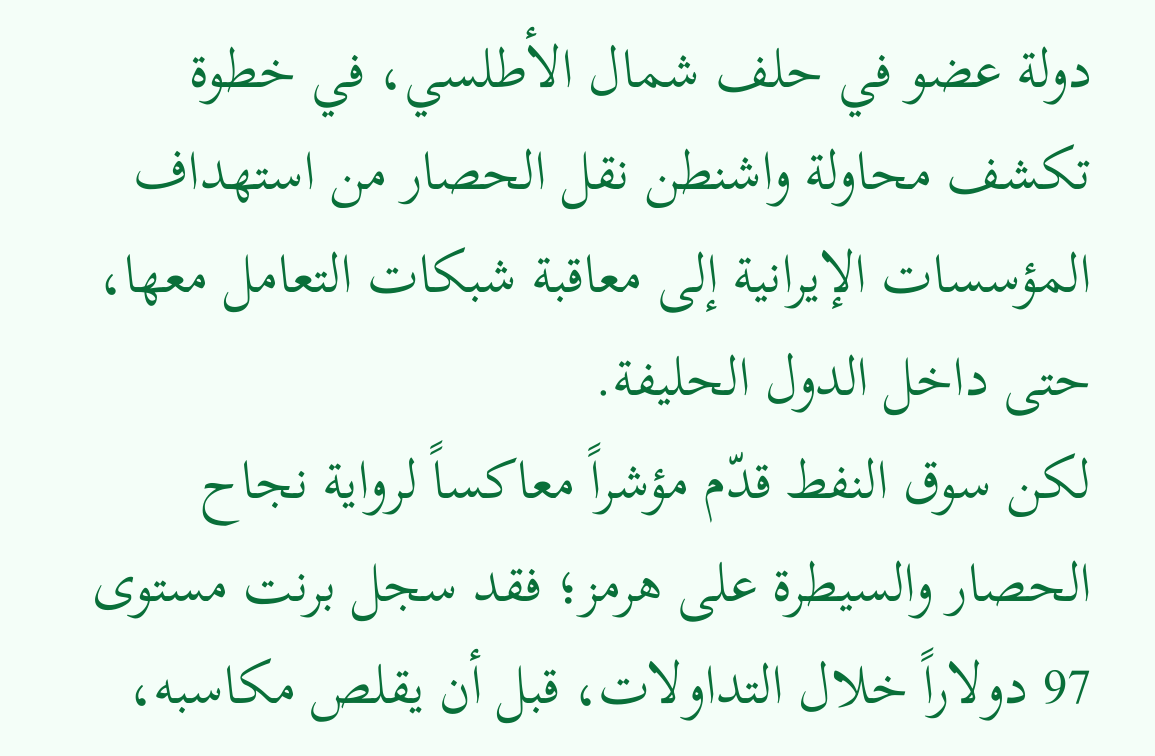دولة عضو في حلف شمال الأطلسي، في خطوة تكشف محاولة واشنطن نقل الحصار من استهداف المؤسسات الإيرانية إلى معاقبة شبكات التعامل معها، حتى داخل الدول الحليفة.
لكن سوق النفط قدّم مؤشراً معاكساً لرواية نجاح الحصار والسيطرة على هرمز؛ فقد سجل برنت مستوى 97 دولاراً خلال التداولات، قبل أن يقلص مكاسبه،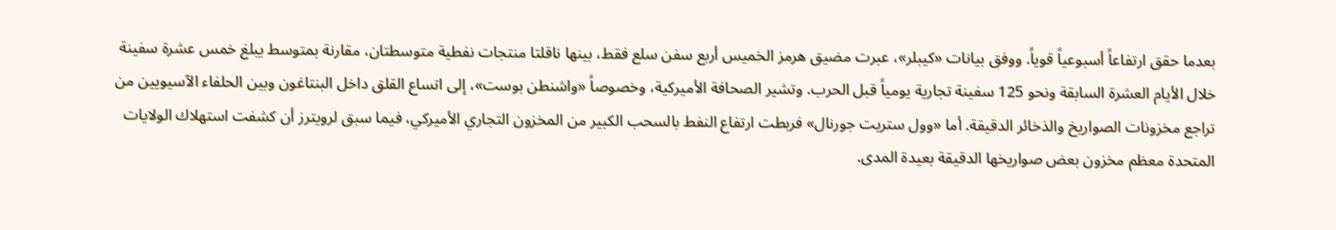بعدما حقق ارتفاعاً أسبوعياً قوياً. ووفق بيانات «كيبلر»، عبرت مضيق هرمز الخميس أربع سفن سلع فقط، بينها ناقلتا منتجات نفطية متوسطتان، مقارنة بمتوسط يبلغ خمس عشرة سفينة خلال الأيام العشرة السابقة ونحو 125 سفينة تجارية يومياً قبل الحرب. وتشير الصحافة الأميركية، وخصوصاً «واشنطن بوست»، إلى اتساع القلق داخل البنتاغون وبين الحلفاء الآسيويين من تراجع مخزونات الصواريخ والذخائر الدقيقة. أما «وول ستريت جورنال» فربطت ارتفاع النفط بالسحب الكبير من المخزون التجاري الأميركي، فيما سبق لرويترز أن كشفت استهلاك الولايات المتحدة معظم مخزون بعض صواريخها الدقيقة بعيدة المدى.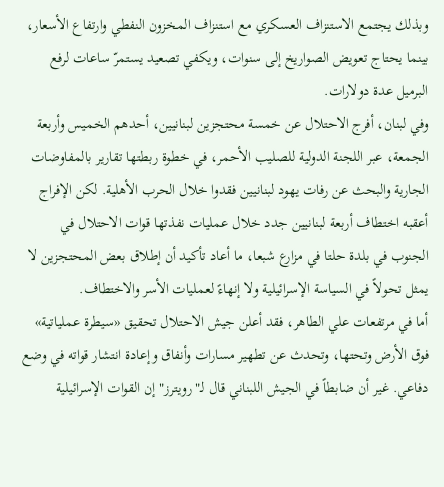وبذلك يجتمع الاستنزاف العسكري مع استنزاف المخزون النفطي وارتفاع الأسعار، بينما يحتاج تعويض الصواريخ إلى سنوات، ويكفي تصعيد يستمرّ ساعات لرفع البرميل عدة دولارات.
وفي لبنان، أفرج الاحتلال عن خمسة محتجزين لبنانيين، أحدهم الخميس وأربعة الجمعة، عبر اللجنة الدولية للصليب الأحمر، في خطوة ربطتها تقارير بالمفاوضات الجارية والبحث عن رفات يهود لبنانيين فقدوا خلال الحرب الأهلية. لكن الإفراج أعقبه اختطاف أربعة لبنانيين جدد خلال عمليات نفذتها قوات الاحتلال في الجنوب في بلدة حلتا في مزارع شبعا، ما أعاد تأكيد أن إطلاق بعض المحتجزين لا يمثل تحولاً في السياسة الإسرائيلية ولا إنهاءً لعمليات الأسر والاختطاف.
أما في مرتفعات علي الطاهر، فقد أعلن جيش الاحتلال تحقيق «سيطرة عملياتية» فوق الأرض وتحتها، وتحدث عن تطهير مسارات وأنفاق وإعادة انتشار قواته في وضع دفاعي. غير أن ضابطاً في الجيش اللبناني قال لـ"رويترز" إن القوات الإسرائيلية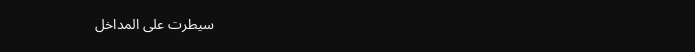سيطرت على المداخل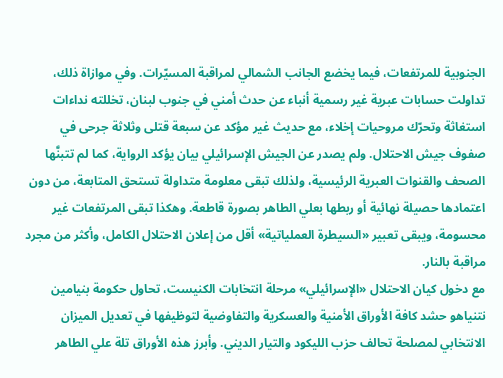الجنوبية للمرتفعات، فيما يخضع الجانب الشمالي لمراقبة المسيّرات. وفي موازاة ذلك، تداولت حسابات عبرية غير رسمية أنباء عن حدث أمني في جنوب لبنان، تخللته نداءات استغاثة وتحرّك مروحيات إخلاء، مع حديث غير مؤكد عن سبعة قتلى وثلاثة جرحى في صفوف جيش الاحتلال. ولم يصدر عن الجيش الإسرائيلي بيان يؤكد الرواية، كما لم تتبنَّها الصحف والقنوات العبرية الرئيسية، ولذلك تبقى معلومة متداولة تستحق المتابعة، من دون اعتمادها حصيلة نهائية أو ربطها بعلي الطاهر بصورة قاطعة. وهكذا تبقى المرتفعات غير محسومة، ويبقى تعبير «السيطرة العملياتية» أقل من إعلان الاحتلال الكامل، وأكثر من مجرد مراقبة بالنار.
مع دخول كيان الاحتلال «الإسرائيلي» مرحلة انتخابات الكنيست، تحاول حكومة بنيامين نتنياهو حشد كافة الأوراق الأمنية والعسكرية والتفاوضية لتوظيفها في تعديل الميزان الانتخابي لمصلحة تحالف حزب الليكود والتيار الديني. وأبرز هذه الأوراق تلة علي الطاهر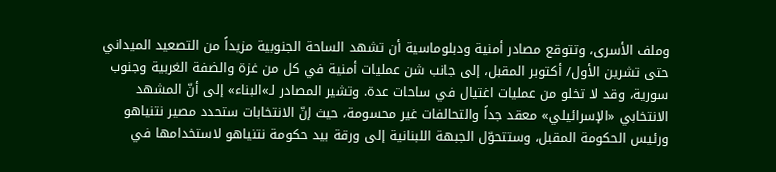وملف الأسرى، وتتوقع مصادر أمنية ودبلوماسية أن تشهد الساحة الجنوبية مزيداً من التصعيد الميداني حتى تشرين الأول/ أكتوبر المقبل، إلى جانب شن عمليات أمنية في كل من غزة والضفة الغربية وجنوب سورية، وقد لا تخلو من عمليات اغتيال في ساحات عدة. وتشير المصادر لـ»البناء» إلى أنّ المشهد الانتخابي «الإسرائيلي» معقد جداً والتحالفات غير محسومة، حيث إنّ الانتخابات ستحدد مصير نتنياهو ورئيس الحكومة المقبل، وستتحوّل الجبهة اللبنانية إلى ورقة بيد حكومة نتنياهو لاستخدامها في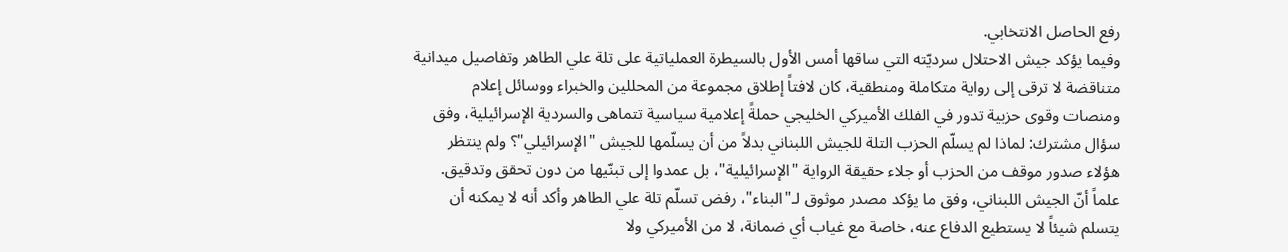رفع الحاصل الانتخابي.
وفيما يؤكد جيش الاحتلال سرديّته التي ساقها أمس الأول بالسيطرة العملياتية على تلة علي الطاهر وتفاصيل ميدانية متناقضة لا ترقى إلى رواية متكاملة ومنطقية، كان لافتاً إطلاق مجموعة من المحللين والخبراء ووسائل إعلام ومنصات وقوى حزبية تدور في الفلك الأميركي الخليجي حملةً إعلامية سياسية تتماهى والسردية الإسرائيلية، وفق سؤال مشترك: لماذا لم يسلّم الحزب التلة للجيش اللبناني بدلاً من أن يسلّمها للجيش "الإسرائيلي"؟ ولم ينتظر هؤلاء صدور موقف من الحزب أو جلاء حقيقة الرواية "الإسرائيلية"، بل عمدوا إلى تبنّيها من دون تحقق وتدقيق. علماً أنّ الجيش اللبناني، وفق ما يؤكد مصدر موثوق لـ"البناء"، رفض تسلّم تلة علي الطاهر وأكد أنه لا يمكنه أن يتسلم شيئاً لا يستطيع الدفاع عنه، خاصة مع غياب أي ضمانة، لا من الأميركي ولا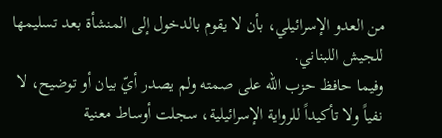من العدو الإسرائيلي، بأن لا يقوم بالدخول إلى المنشأة بعد تسليمها للجيش اللبناني.
وفيما حافظ حزب الله على صمته ولم يصدر أيّ بيان أو توضيح، لا نفياً ولا تأكيداً للرواية الإسرائيلية، سجلت أوساط معنية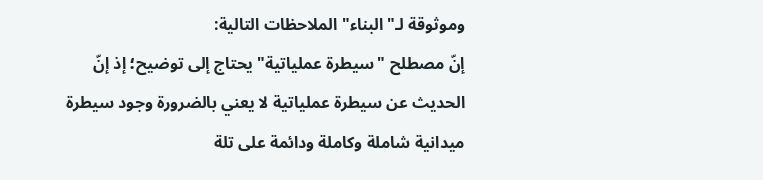وموثوقة لـ"البناء" الملاحظات التالية:
إنّ مصطلح "سيطرة عملياتية" يحتاج إلى توضيح؛ إذ إنّ الحديث عن سيطرة عملياتية لا يعني بالضرورة وجود سيطرة ميدانية شاملة وكاملة ودائمة على تلة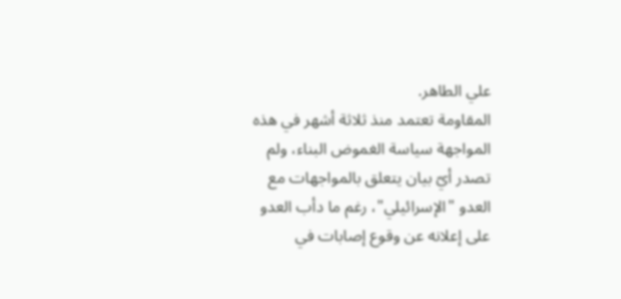علي الطاهر.
المقاومة تعتمد منذ ثلاثة أشهر في هذه المواجهة سياسة الغموض البناء، ولم تصدر أيّ بيان يتعلق بالمواجهات مع العدو "الإسرائيلي"، رغم ما دأب العدو على إعلانه عن وقوع إصابات في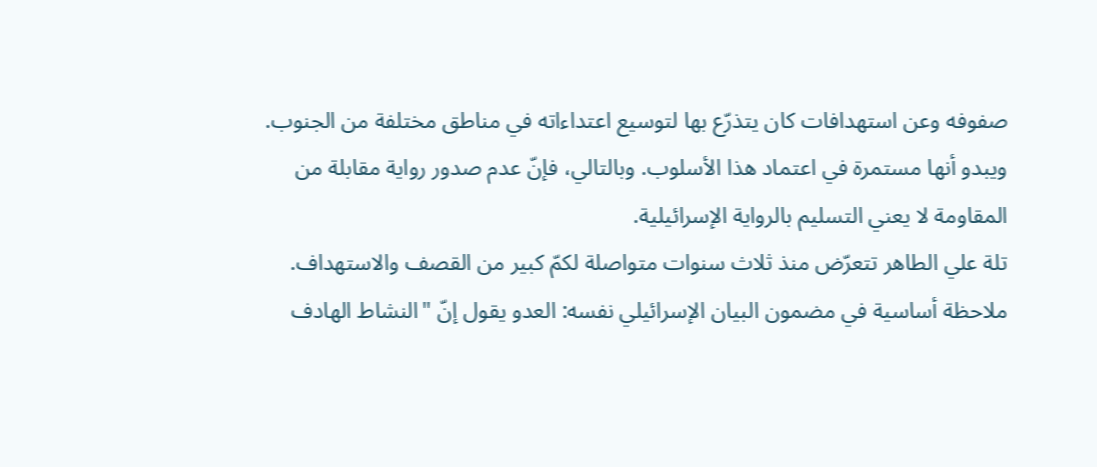صفوفه وعن استهدافات كان يتذرّع بها لتوسيع اعتداءاته في مناطق مختلفة من الجنوب. ويبدو أنها مستمرة في اعتماد هذا الأسلوب. وبالتالي، فإنّ عدم صدور رواية مقابلة من المقاومة لا يعني التسليم بالرواية الإسرائيلية.
تلة علي الطاهر تتعرّض منذ ثلاث سنوات متواصلة لكمّ كبير من القصف والاستهداف.
ملاحظة أساسية في مضمون البيان الإسرائيلي نفسه: العدو يقول إنّ "النشاط الهادف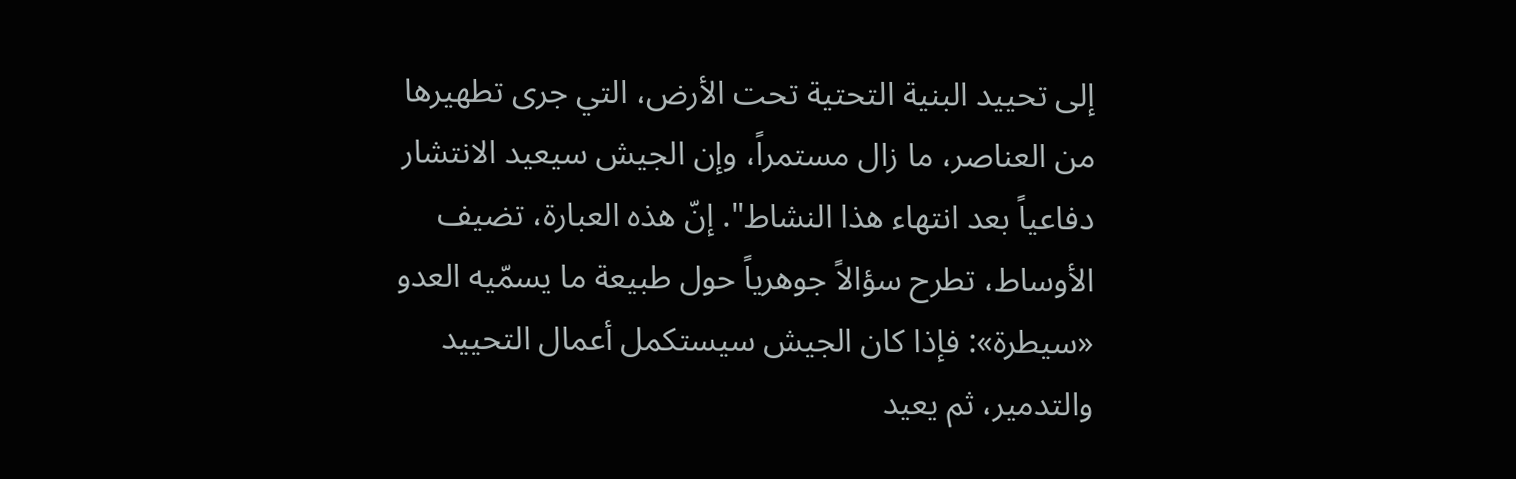إلى تحييد البنية التحتية تحت الأرض، التي جرى تطهيرها من العناصر، ما زال مستمراً، وإن الجيش سيعيد الانتشار دفاعياً بعد انتهاء هذا النشاط". إنّ هذه العبارة، تضيف الأوساط، تطرح سؤالاً جوهرياً حول طبيعة ما يسمّيه العدو «سيطرة»: فإذا كان الجيش سيستكمل أعمال التحييد والتدمير، ثم يعيد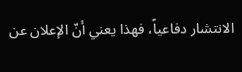الانتشار دفاعياً، فهذا يعني أنّ الإعلان عن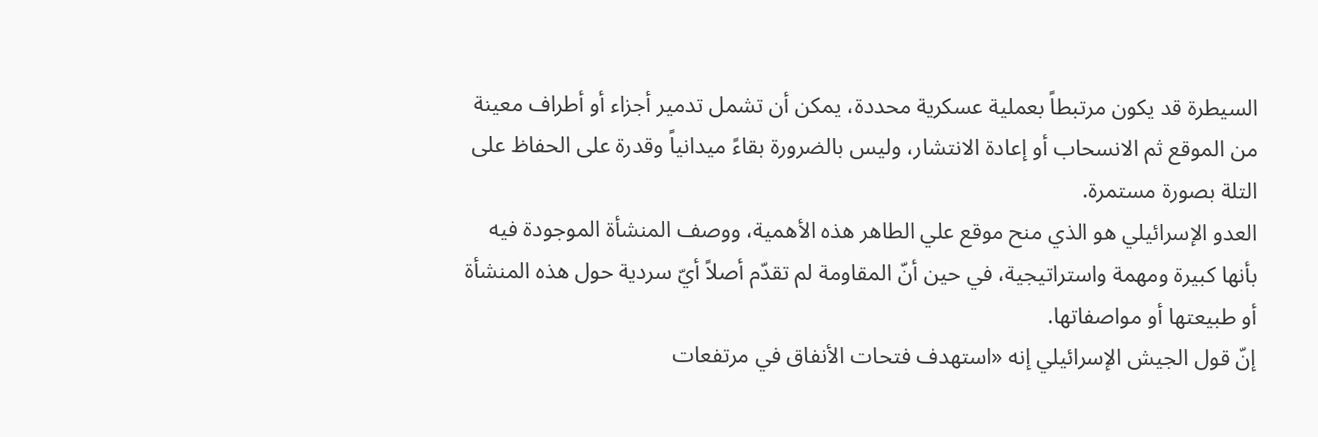السيطرة قد يكون مرتبطاً بعملية عسكرية محددة، يمكن أن تشمل تدمير أجزاء أو أطراف معينة من الموقع ثم الانسحاب أو إعادة الانتشار، وليس بالضرورة بقاءً ميدانياً وقدرة على الحفاظ على التلة بصورة مستمرة.
العدو الإسرائيلي هو الذي منح موقع علي الطاهر هذه الأهمية، ووصف المنشأة الموجودة فيه بأنها كبيرة ومهمة واستراتيجية، في حين أنّ المقاومة لم تقدّم أصلاً أيّ سردية حول هذه المنشأة أو طبيعتها أو مواصفاتها.
إنّ قول الجيش الإسرائيلي إنه «استهدف فتحات الأنفاق في مرتفعات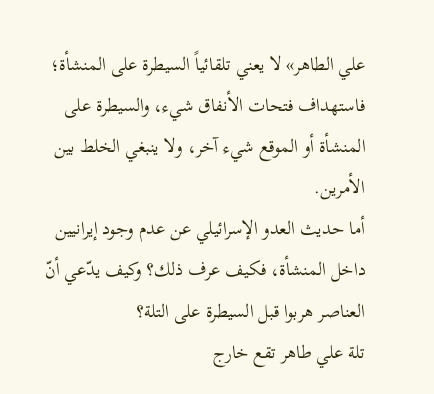علي الطاهر» لا يعني تلقائياً السيطرة على المنشأة؛ فاستهداف فتحات الأنفاق شيء، والسيطرة على المنشأة أو الموقع شيء آخر، ولا ينبغي الخلط بين الأمرين.
أما حديث العدو الإسرائيلي عن عدم وجود إيرانيين داخل المنشأة، فكيف عرف ذلك؟ وكيف يدّعي أنّ العناصر هربوا قبل السيطرة على التلة؟
تلة علي طاهر تقع خارج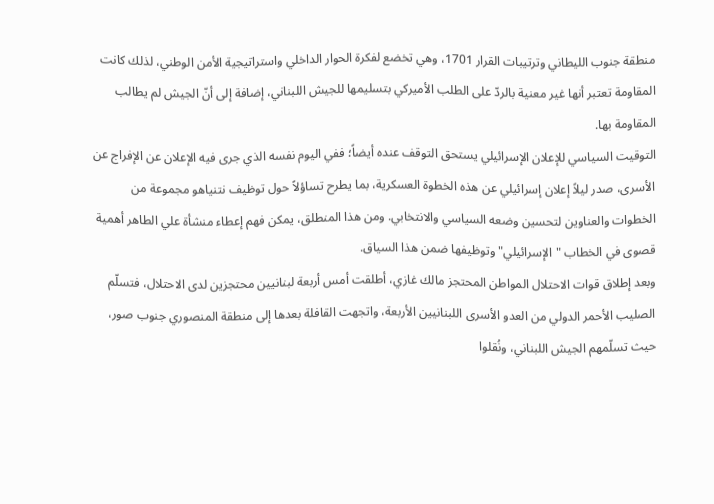منطقة جنوب الليطاني وترتيبات القرار 1701، وهي تخضع لفكرة الحوار الداخلي واستراتيجية الأمن الوطني، لذلك كانت المقاومة تعتبر أنها غير معنية بالردّ على الطلب الأميركي بتسليمها للجيش اللبناني، إضافة إلى أنّ الجيش لم يطالب المقاومة بها.
التوقيت السياسي للإعلان الإسرائيلي يستحق التوقف عنده أيضاً؛ ففي اليوم نفسه الذي جرى فيه الإعلان عن الإفراج عن الأسرى، صدر ليلاً إعلان إسرائيلي عن هذه الخطوة العسكرية، بما يطرح تساؤلاً حول توظيف نتنياهو مجموعة من الخطوات والعناوين لتحسين وضعه السياسي والانتخابي. ومن هذا المنطلق، يمكن فهم إعطاء منشأة علي الطاهر أهمية قصوى في الخطاب "الإسرائيلي" وتوظيفها ضمن هذا السياق.
وبعد إطلاق قوات الاحتلال المواطن المحتجز مالك غازي، أطلقت أمس أربعة لبنانيين محتجزين لدى الاحتلال، فتسلّم الصليب الأحمر الدولي من العدو الأسرى اللبنانيين الأربعة، واتجهت القافلة بعدها إلى منطقة المنصوري جنوب صور، حيث تسلّمهم الجيش اللبناني، ونُقلوا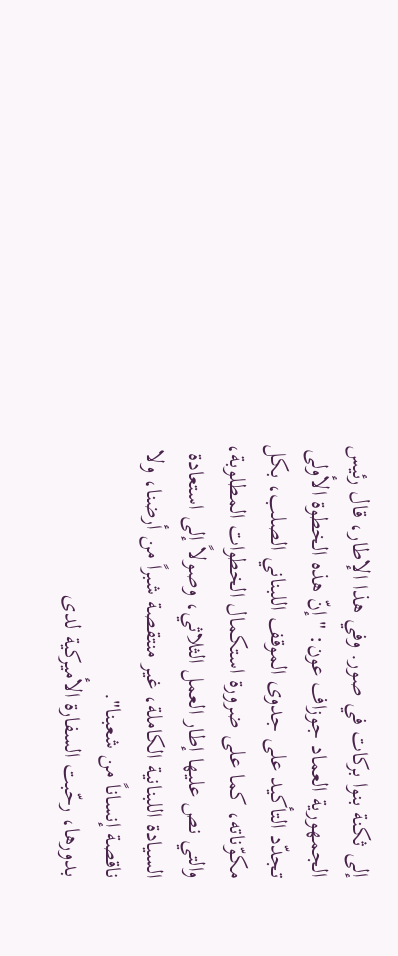إلى ثكنة بنوا بركات في صور. وفي هذا الإطار، قال رئيس الجمهورية العماد جوزاف عون: "إنّ هذه الخطوة الأولى تجدّد التأكيد على جدوى الموقف اللبناني الصلب، بكل مكوّناته، كما على ضرورة استكمال الخطوات المطلوبة، والتي نص عليها إطار العمل الثلاثي، وصولاً إلى استعادة السيادة اللبنانية الكاملة، غير منتقصة شبراً من أرضنا، ولا ناقصة إنساناً من شعبنا".
بدورها، رحّبت السفارة الأميركية لدى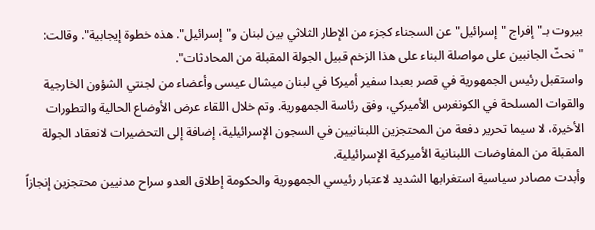بيروت بـ"إفراج "إسرائيل" عن السجناء كجزء من الإطار الثلاثي بين لبنان و"إسرائيل". هذه خطوة إيجابية". وقالت: "نحثّ الجانبين على مواصلة البناء على هذا الزخم قبيل الجولة المقبلة من المحادثات".
واستقبل رئيس الجمهورية في قصر بعبدا سفير أميركا في لبنان ميشال عيسى وأعضاء من لجنتي الشؤون الخارجية والقوات المسلحة في الكونغرس الأميركي، وفق رئاسة الجمهورية. وتم خلال اللقاء عرض الأوضاع الحالية والتطورات الأخيرة، لا سيما تحرير دفعة من المحتجزين اللبنانيين في السجون الإسرائيلية، إضافة إلى التحضيرات لانعقاد الجولة المقبلة من المفاوضات اللبنانية الأميركية الإسرائيلية.
وأبدت مصادر سياسية استغرابها الشديد لاعتبار رئيسي الجمهورية والحكومة إطلاق العدو سراح مدنيين محتجزين إنجازاً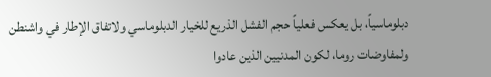دبلوماسياً، بل يعكس فعلياً حجم الفشل الذريع للخيار الدبلوماسي ولاتفاق الإطار في واشنطن ولمفاوضات روما، لكون المدنيين الذين عادوا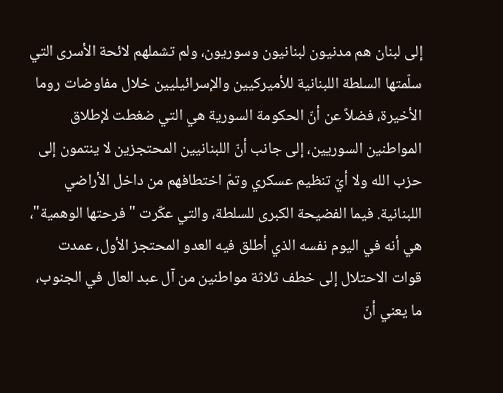إلى لبنان هم مدنيون لبنانيون وسوريون، ولم تشملهم لائحة الأسرى التي سلّمتها السلطة اللبنانية للأميركيين والإسرائيليين خلال مفاوضات روما الأخيرة، فضلاً عن أنّ الحكومة السورية هي التي ضغطت لإطلاق المواطنين السوريين، إلى جانب أنّ اللبنانيين المحتجزين لا ينتمون إلى حزب الله ولا أيّ تنظيم عسكري وتمّ اختطافهم من داخل الأراضي اللبنانية. فيما الفضيحة الكبرى للسلطة، والتي عكّرت "فرحتها الوهمية"، هي أنه في اليوم نفسه الذي أطلق فيه العدو المحتجز الأول، عمدت قوات الاحتلال إلى خطف ثلاثة مواطنين من آل عبد العال في الجنوب، ما يعني أنّ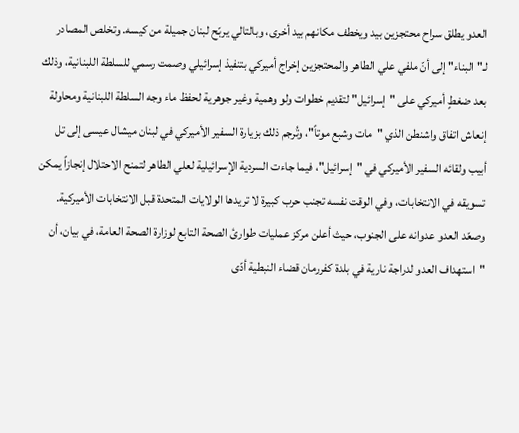العدو يطلق سراح محتجزين بيد ويخطف مكانهم بيد أخرى، وبالتالي يربّح لبنان جميلة من كيسه. وتخلص المصادر لـ"البناء" إلى أنّ ملفي علي الطاهر والمحتجزين إخراج أميركي بتنفيذ إسرائيلي وصمت رسمي للسلطة اللبنانية، وذلك بعد ضغطٍ أميركي على "إسرائيل" لتقديم خطوات ولو وهمية وغير جوهرية لحفظ ماء وجه السلطة اللبنانية ومحاولة إنعاش اتفاق واشنطن الذي "مات وشبع موتاً"، وتُرجم ذلك بزيارة السفير الأميركي في لبنان ميشال عيسى إلى تل أبيب ولقائه السفير الأميركي في "إسرائيل"، فيما جاءت السردية الإسرائيلية لعلي الطاهر لتمنح الاحتلال إنجازاً يمكن تسويقه في الانتخابات، وفي الوقت نفسه تجنب حرب كبيرة لا تريدها الولايات المتحدة قبل الانتخابات الأميركية.
وصعّد العدو عدوانه على الجنوب، حيث أعلن مركز عمليات طوارئ الصحة التابع لوزارة الصحة العامة، في بيان، أن "استهداف العدو لدراجة نارية في بلدة كفررمان قضاء النبطية أدّى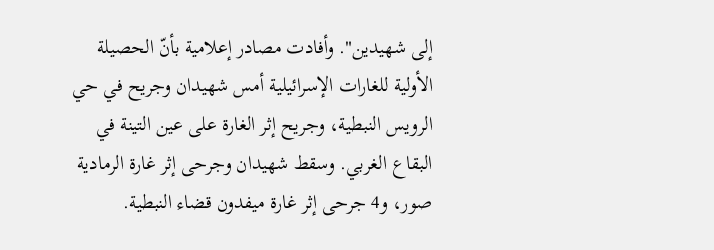إلى شهيدين". وأفادت مصادر إعلامية بأنّ الحصيلة الأولية للغارات الإسرائيلية أمس شهيدان وجريح في حي الرويس النبطية، وجريح إثر الغارة على عين التينة في البقاع الغربي. وسقط شهيدان وجرحى إثر غارة الرمادية صور، و4 جرحى إثر غارة ميفدون قضاء النبطية.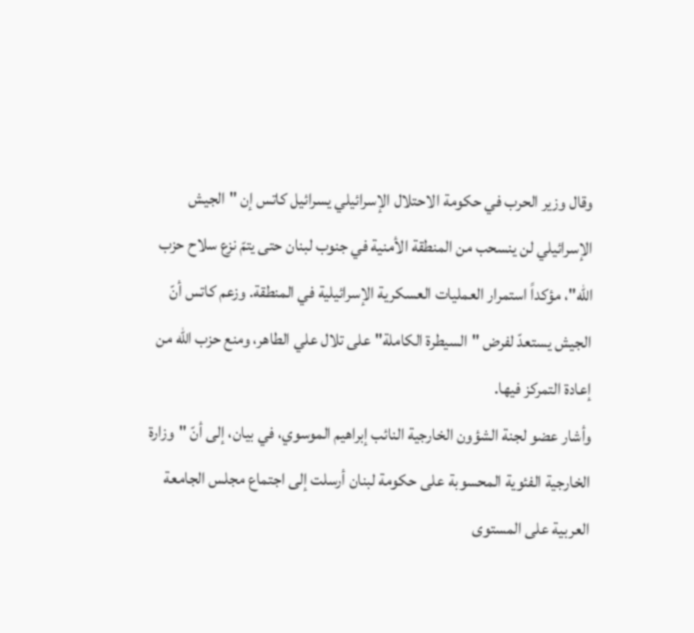وقال وزير الحرب في حكومة الاحتلال الإسرائيلي يسرائيل كاتس إن "الجيش الإسرائيلي لن ينسحب من المنطقة الأمنية في جنوب لبنان حتى يتمّ نزع سلاح حزب الله"، مؤكداً استمرار العمليات العسكرية الإسرائيلية في المنطقة. وزعم كاتس أنّ الجيش يستعدّ لفرض "السيطرة الكاملة" على تلال علي الطاهر، ومنع حزب الله من إعادة التمركز فيها.
وأشار عضو لجنة الشؤون الخارجية النائب إبراهيم الموسوي، في بيان، إلى أنّ "وزارة الخارجية الفئوية المحسوبة على حكومة لبنان أرسلت إلى اجتماع مجلس الجامعة العربية على المستوى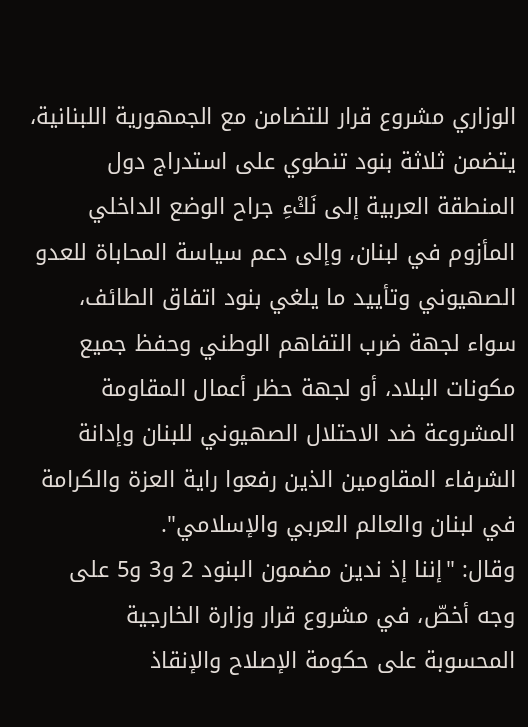الوزاري مشروع قرار للتضامن مع الجمهورية اللبنانية، يتضمن ثلاثة بنود تنطوي على استدراج دول المنطقة العربية إلى نَكْءِ جراح الوضع الداخلي المأزوم في لبنان، وإلى دعم سياسة المحاباة للعدو الصهيوني وتأييد ما يلغي بنود اتفاق الطائف، سواء لجهة ضرب التفاهم الوطني وحفظ جميع مكونات البلاد، أو لجهة حظر أعمال المقاومة المشروعة ضد الاحتلال الصهيوني للبنان وإدانة الشرفاء المقاومين الذين رفعوا راية العزة والكرامة في لبنان والعالم العربي والإسلامي".
وقال: "إننا إذ ندين مضمون البنود 2 و3 و5 على وجه أخصّ، في مشروع قرار وزارة الخارجية المحسوبة على حكومة الإصلاح والإنقاذ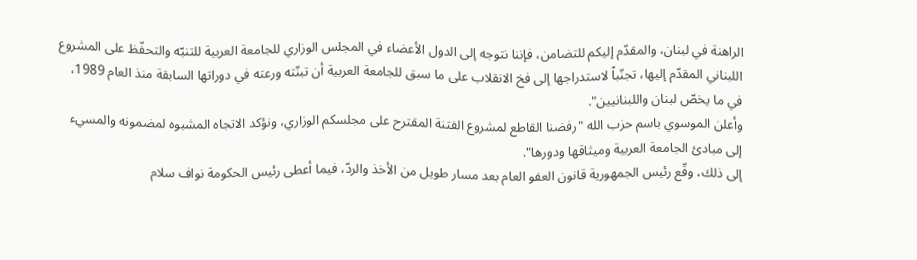الراهنة في لبنان، والمقدّم إليكم للتضامن، فإننا نتوجه إلى الدول الأعضاء في المجلس الوزاري للجامعة العربية للتنبّه والتحفّظ على المشروع اللبناني المقدّم إليها، تجنّباً لاستدراجها إلى فخ الانقلاب على ما سبق للجامعة العربية أن تبنّته ورعته في دوراتها السابقة منذ العام 1989، في ما يخصّ لبنان واللبنانيين".
وأعلن الموسوي باسم حزب الله "رفضنا القاطع لمشروع الفتنة المقترح على مجلسكم الوزاري، ونؤكد الاتجاه المشبوه لمضمونه والمسيء إلى مبادئ الجامعة العربية وميثاقها ودورها".
إلى ذلك، وقّع رئيس الجمهورية قانون العفو العام بعد مسار طويل من الأخذ والردّ، فيما أعطى رئيس الحكومة نواف سلام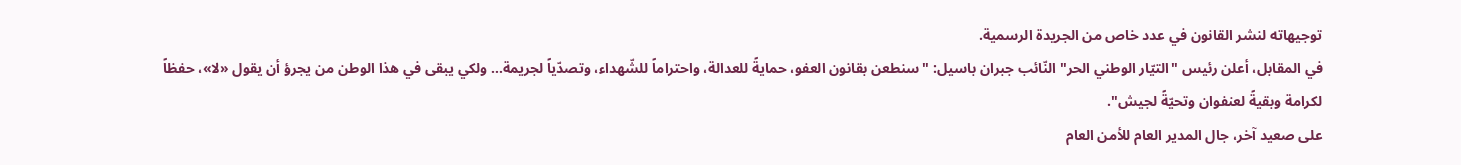توجيهاته لنشر القانون في عدد خاص من الجريدة الرسمية.
في المقابل، أعلن رئيس "التيّار الوطني الحر" النّائب جبران باسيل: "سنطعن بقانون العفو، حمايةً للعدالة، واحتراماً للشّهداء، وتصدّياً لجريمة… ولكي يبقى في هذا الوطن من يجرؤ أن يقول «لا»، حفظاً لكرامة وبقيةً لعنفوان وتحيّةً لجيش".
على صعيد آخر، جال المدير العام للأمن العام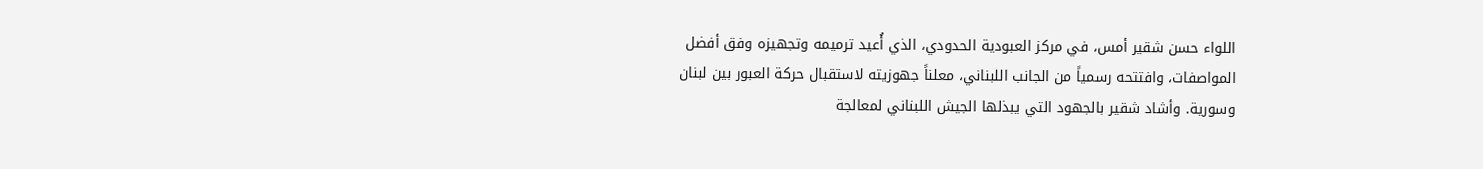اللواء حسن شقير أمس، في مركز العبودية الحدودي، الذي أُعيد ترميمه وتجهيزه وفق أفضل المواصفات، وافتتحه رسمياً من الجانب اللبناني، معلناً جهوزيته لاستقبال حركة العبور بين لبنان وسورية. وأشاد شقير بالجهود التي يبذلها الجيش اللبناني لمعالجة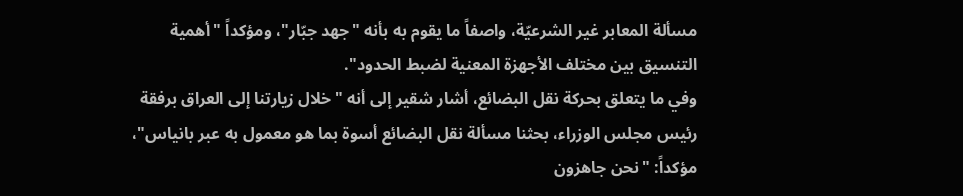مسألة المعابر غير الشرعيّة، واصفاً ما يقوم به بأنه "جهد جبّار"، ومؤكداً "أهمية التنسيق بين مختلف الأجهزة المعنية لضبط الحدود".
وفي ما يتعلق بحركة نقل البضائع، أشار شقير إلى أنه "خلال زيارتنا إلى العراق برفقة رئيس مجلس الوزراء، بحثنا مسألة نقل البضائع أسوة بما هو معمول به عبر بانياس"، مؤكداً: "نحن جاهزون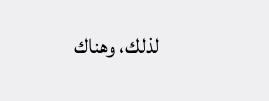لذلك، وهناك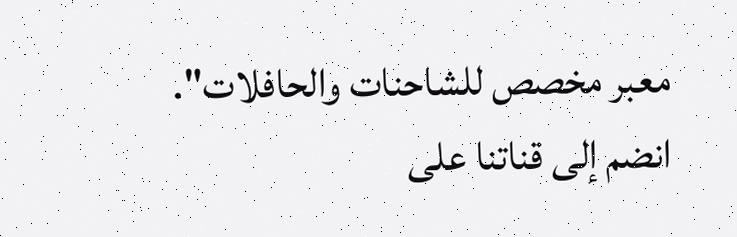معبر مخصص للشاحنات والحافلات".
انضم إلى قناتنا على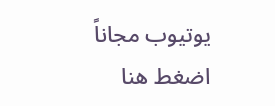يوتيوب مجاناً اضغط هنا